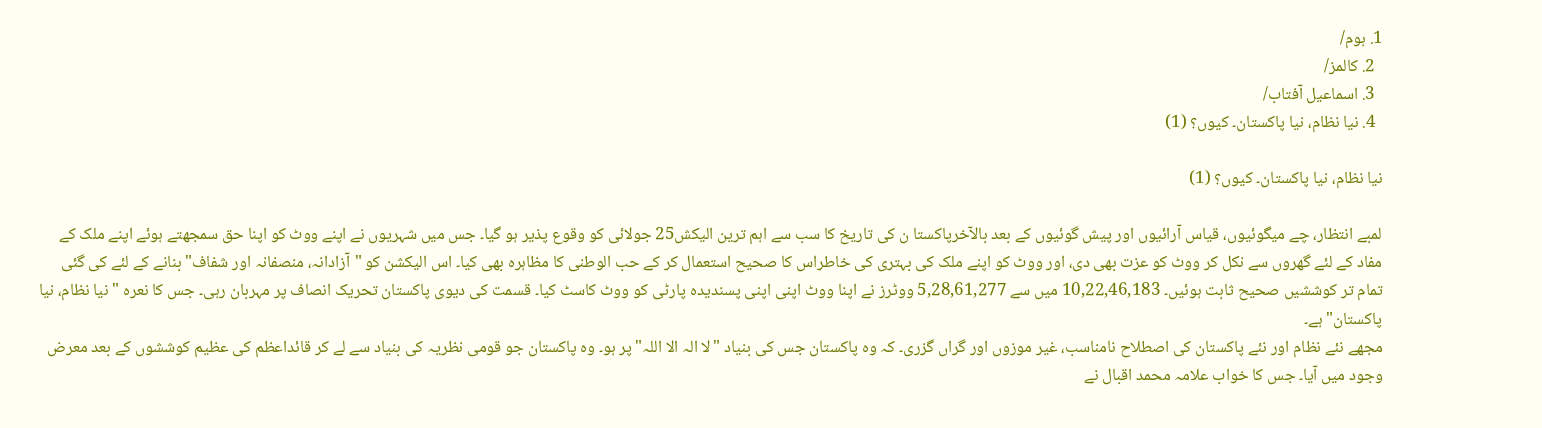1. ہوم/
  2. کالمز/
  3. اسماعیل آفتاب/
  4. نیا نظام، نیا پاکستان۔ کیوں؟ (1)

نیا نظام، نیا پاکستان۔ کیوں؟ (1)

لمبے انتظار، چے میگوئیوں، قیاس آرائیوں اور پیش گوئیوں کے بعد بالآخرپاکستا ن کی تاریخ کا سب سے اہم ترین الیکش25 جولائی کو وقوع پذیر ہو گیا۔ جس میں شہریوں نے اپنے ووٹ کو اپنا حق سمجھتے ہوئے اپنے ملک کے مفاد کے لئے گھروں سے نکل کر ووٹ کو عزت بھی دی، اور ووٹ کو اپنے ملک کی بہتری کی خاطراس کا صحیح استعمال کر کے حب الوطنی کا مظاہرہ بھی کیا۔ اس الیکشن کو "آزادانہ، منصفانہ اور شفاف" بنانے کے لئے کی گئی تمام تر کوششیں صحیح ثابت ہوئیں۔ 10,22,46,183 میں سے 5,28,61,277 ووٹرز نے اپنا ووٹ اپنی اپنی پسندیدہ پارٹی کو ووٹ کاسٹ کیا۔ قسمت کی دیوی پاکستان تحریک انصاف پر مہربان رہی۔ جس کا نعرہ " نیا نظام، نیا پاکستان" ہے۔
مجھے نئے نظام اور نئے پاکستان کی اصطلاح نامناسب، غیر موزوں اور گراں گزری۔ کہ وہ پاکستان جس کی بنیاد "لا الہ الا اللہ"پر ہو۔ وہ پاکستان جو قومی نظریہ کی بنیاد سے لے کر قائداعظم کی عظیم کوششوں کے بعد معرض وجود میں آیا۔ جس کا خواب علامہ محمد اقبال نے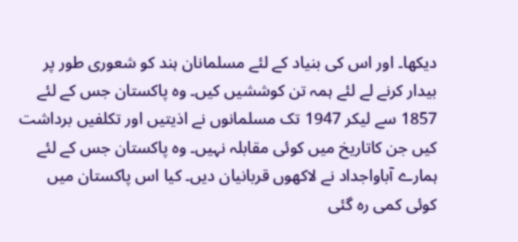دیکھا۔ اور اس کی بنیاد کے لئے مسلمانان ہند کو شعوری طور پر بیدار کرنے لے لئے ہمہ تن کوششیں کیں۔ وہ پاکستان جس کے لئے 1857 سے لیکر 1947 تک مسلمانوں نے اذیتیں اور تکلفیں برداشت کیں جن کاتاریخ میں کوئی مقابلہ نہیں۔ وہ پاکستان جس کے لئے ہمارے آباواجداد نے لاکھوں قربانیان دیں۔ کیا اس پاکستان میں کوئی کمی رہ گئی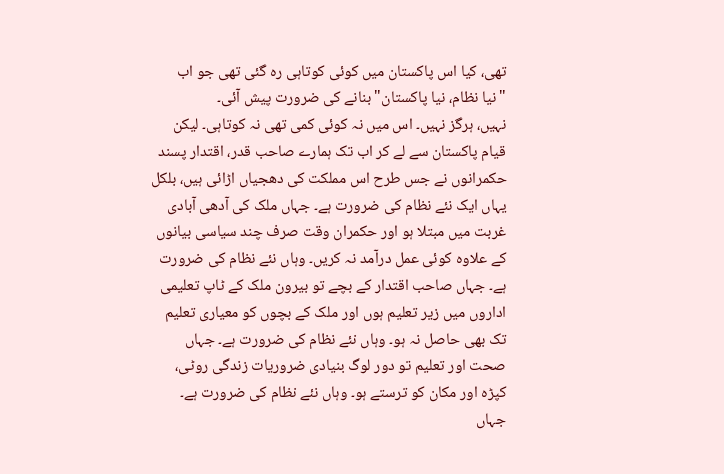تھی، کیا اس پاکستان میں کوئی کوتاہی رہ گئی تھی جو اب "نیا نظام، نیا پاکستان" بنانے کی ضرورت پیش آئی۔
نہیں، ہرگز نہیں۔ اس میں نہ کوئی کمی تھی نہ کوتاہی۔ لیکن قیام پاکستان سے لے کر اب تک ہمارے صاحب قدر، اقتدار پسند حکمرانوں نے جس طرح اس مملکت کی دھجیاں اڑائی ہیں، بلکل یہاں ایک نئے نظام کی ضرورت ہے۔ جہاں ملک کی آدھی آبادی غربت میں مبتلا ہو اور حکمران وقت صرف چند سیاسی بیانوں کے علاوہ کوئی عمل درآمد نہ کریں۔ وہاں نئے نظام کی ضرورت ہے۔ جہاں صاحب اقتدار کے بچے تو بیرون ملک کے ٹاپ تعلیمی اداروں میں زیر تعلیم ہوں اور ملک کے بچوں کو معیاری تعلیم تک بھی حاصل نہ ہو۔ وہاں نئے نظام کی ضرورت ہے۔ جہاں صحت اور تعلیم تو دور لوگ بنیادی ضروریات زندگی روٹی، کپڑہ اور مکان کو ترستے ہو۔ وہاں نئے نظام کی ضرورت ہے۔ جہاں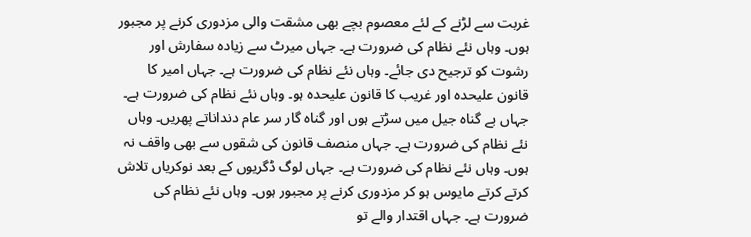غربت سے لڑنے کے لئے معصوم بچے بھی مشقت والی مزدوری کرنے پر مجبور ہوں۔ وہاں نئے نظام کی ضرورت ہے۔ جہاں میرٹ سے زیادہ سفارش اور رشوت کو ترجیح دی جائے۔ وہاں نئے نظام کی ضرورت ہے۔ جہاں امیر کا قانون علیحدہ اور غریب کا قانون علیحدہ ہو۔ وہاں نئے نظام کی ضرورت ہے۔ جہاں بے گناہ جیل میں سڑتے ہوں اور گناہ گار سر عام دنداناتے پھریں۔ وہاں نئے نظام کی ضرورت ہے۔ جہاں منصف قانون کی شقوں سے بھی واقف نہ ہوں۔ وہاں نئے نظام کی ضرورت ہے۔ جہاں لوگ ڈگریوں کے بعد نوکریاں تلاش کرتے کرتے مایوس ہو کر مزدوری کرنے پر مجبور ہوں۔ وہاں نئے نظام کی ضرورت ہے۔ جہاں اقتدار والے تو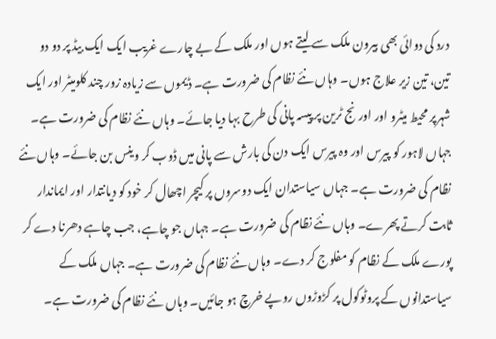درد کی دوائی بھی بیرون ملک سے لیتے ہوں اور ملک کے بے چارے غریب ایک ایک بیڈ پر دو دو تین، تین زیر علاج ہوں۔ وہاں نئے نظام کی ضرورت ہے۔ ڈیموں سے زیادہ زور چند کلومیٹر اور ایک شہرپر محیط میٹرو اور اورنج ٹرین پر پیسہ پانی کی طرح بہا دیا جائے۔ وہاں نئے نظام کی ضرورت ہے۔ جہاں لاہور کو پیرس اور وہ پیرس ایک دن کی بارش سے پانی میں ڈوب کر وینس بن جائے۔ وہاں نئے نظام کی ضرورت ہے۔ جہاں سیاستدان ایک دوسروں پر کیچر اچھال کر خود کو دیانتدار اور ایماندار ثابت کرتے پھرے۔ وہاں نئے نظام کی ضرورت ہے۔ جہاں جو چاہے، جب چاہے دھرنا دے کر پورے ملک کے نظام کو مفلوج کر دے۔ وہاں نئے نظام کی ضرورت ہے۔ جہاں ملک کے سیاستدانوں کے پروٹوکول پر کڑوڑوں روپے خرچ ہو جائیں۔ وہاں نئے نظام کی ضرورت ہے۔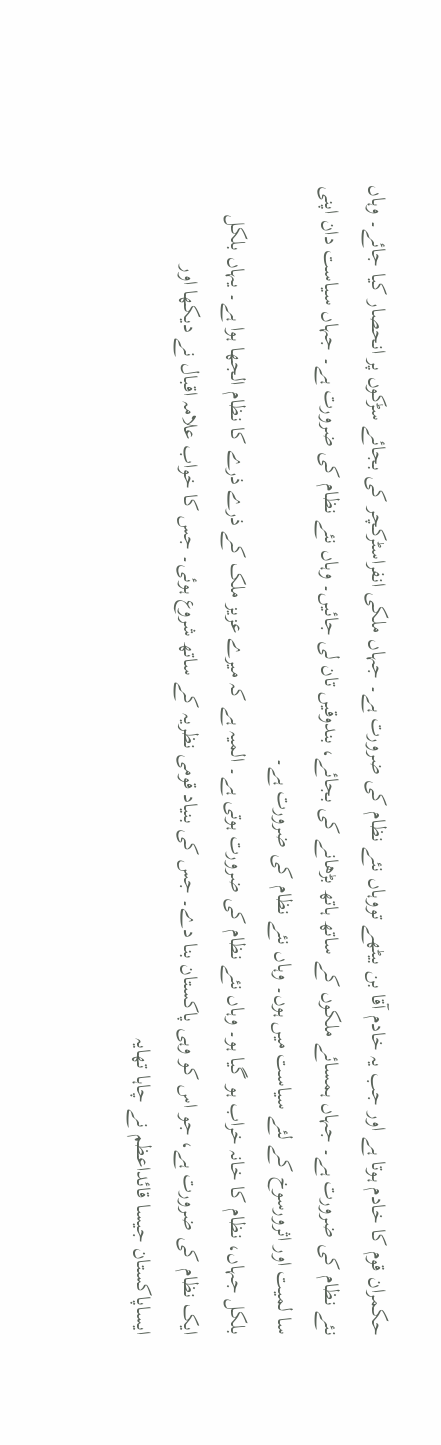حکمران قوم کا خادم ہوتا ہے اور جب یہ خادم آقا بن بیٹھے تووہاں نئے نظام کی ضرورت ہے۔ جہاں ملکی انفراسٹرکچر کی بجائے سڑکوں پر انحصار کیا جائے۔ وہاں نئے نظام کی ضرورت ہے۔ جہاں ہمسائے ملکوں کے ساتھ ہاتھ بڑھانے کی بجائے، بندوقیں تان لی جائیں۔ وہاں نئے نظام کی ضرورت ہے۔ جہاں سیاست دان اپنی سا لمیت اور اثرورسوخ کے لئے سیاست میں ہوں۔ وہاں نئے نظام کی ضرورت ہے۔
بلکل جہاں، نظام کا خانہ خراب ہو گیا ہو۔ وہاں نئے نظام کی ضرورت ہوتی ہے۔ المیہ ہے کہ میرے عزیز ملک کے ذرے ذرے کا نظام الجھا ہوا ہے۔ یہاں بلکل ایک نظام کی ضرورت ہے، جو اس کو وہی پاکستان بنا دے۔ جس کی بنیاد قومی نظریہ کے ساتھ شروع ہوئی۔ جس کا خواب علامہ اقبال نے دیکھا اور ایساپاکستان جیسا قائداعظم نے چاہا تھایہ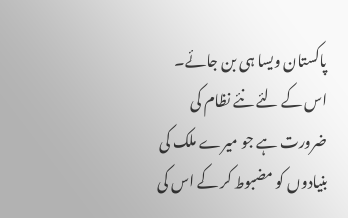پاکستان ویسا ہی بن جائے۔
اس کے لئے نئے نظام کی ضرورت ہے جو میرے ملک کی بنیادوں کو مضبوط کر کے اس کی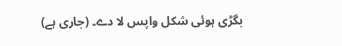بگڑی ہوئی شکل واپس لا دے۔ (جاری ہے)